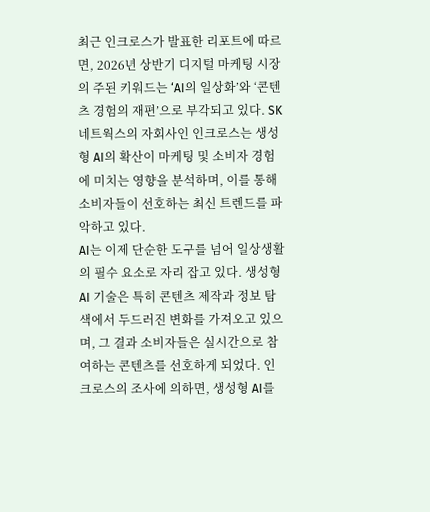최근 인크로스가 발표한 리포트에 따르면, 2026년 상반기 디지털 마케팅 시장의 주된 키워드는 ‘AI의 일상화’와 ‘콘텐츠 경험의 재편’으로 부각되고 있다. SK네트웍스의 자회사인 인크로스는 생성형 AI의 확산이 마케팅 및 소비자 경험에 미치는 영향을 분석하며, 이를 통해 소비자들이 선호하는 최신 트렌드를 파악하고 있다.
AI는 이제 단순한 도구를 넘어 일상생활의 필수 요소로 자리 잡고 있다. 생성형 AI 기술은 특히 콘텐츠 제작과 정보 탐색에서 두드러진 변화를 가져오고 있으며, 그 결과 소비자들은 실시간으로 참여하는 콘텐츠를 선호하게 되었다. 인크로스의 조사에 의하면, 생성형 AI를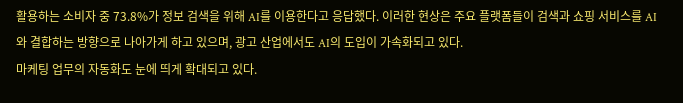활용하는 소비자 중 73.8%가 정보 검색을 위해 AI를 이용한다고 응답했다. 이러한 현상은 주요 플랫폼들이 검색과 쇼핑 서비스를 AI와 결합하는 방향으로 나아가게 하고 있으며, 광고 산업에서도 AI의 도입이 가속화되고 있다.
마케팅 업무의 자동화도 눈에 띄게 확대되고 있다.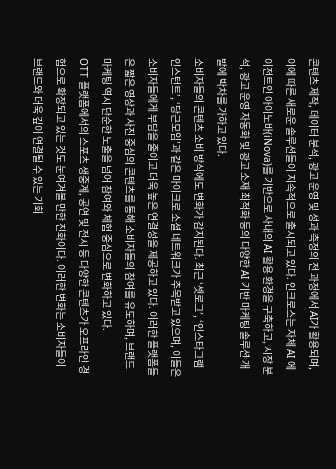콘텐츠 제작, 데이터 분석, 광고 운영 및 성과 측정의 전 과정에서 AI가 활용되며, 이에 따른 새로운 솔루션들이 지속적으로 출시되고 있다. 인크로스는 자체 AI 에이전트인 아이노바(iNova)를 기반으로 사내의 AI 활용 환경을 구축하고, 시장 분석, 광고 운영 자동화 및 광고 소재 최적화 등의 다양한 AI 기반 마케팅 솔루션 개발에 박차를 가하고 있다.
소비자들의 콘텐츠 소비 방식에도 변화가 감지된다. 최근 ‘셋로그’, ‘인스타그램 인스턴트’, ‘당근모임’과 같은 마이크로 소셜 네트워크가 주목받고 있으며, 이들은 소비자들에게 부담을 줄이고 더욱 높은 연결성을 제공하고 있다. 이러한 플랫폼들은 짧은 영상과 사진 중심의 콘텐츠를 통해 소비자들의 참여를 유도하며, 브랜드 마케팅 역시 단순한 노출을 넘어 참여와 체험 중심으로 변화하고 있다.
OTT 플랫폼에서의 스포츠 생중계, 공연 및 전시 등 다양한 콘텐츠가 오프라인 경험으로 확장되고 있는 것도 눈여겨볼 만한 진화이다. 이러한 변화는 소비자들이 브랜드와 더욱 깊이 연결될 수 있는 기회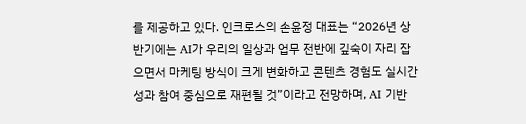를 제공하고 있다. 인크로스의 손윤정 대표는 “2026년 상반기에는 AI가 우리의 일상과 업무 전반에 깊숙이 자리 잡으면서 마케팅 방식이 크게 변화하고 콘텐츠 경험도 실시간성과 참여 중심으로 재편될 것”이라고 전망하며, AI 기반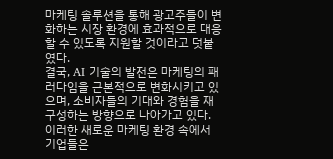마케팅 솔루션을 통해 광고주들이 변화하는 시장 환경에 효과적으로 대응할 수 있도록 지원할 것이라고 덧붙였다.
결국, AI 기술의 발전은 마케팅의 패러다임을 근본적으로 변화시키고 있으며, 소비자들의 기대와 경험을 재구성하는 방향으로 나아가고 있다. 이러한 새로운 마케팅 환경 속에서 기업들은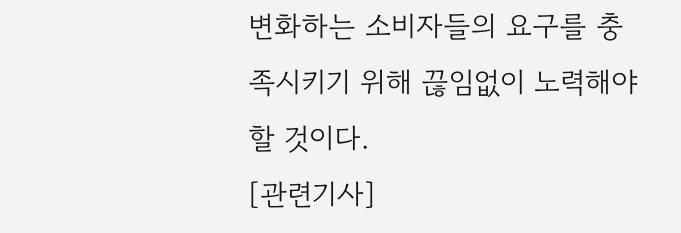변화하는 소비자들의 요구를 충족시키기 위해 끊임없이 노력해야 할 것이다.
[관련기사]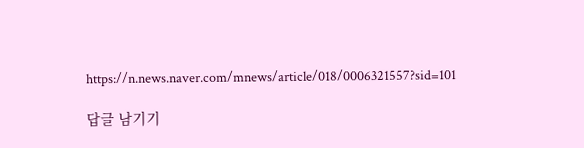https://n.news.naver.com/mnews/article/018/0006321557?sid=101

답글 남기기